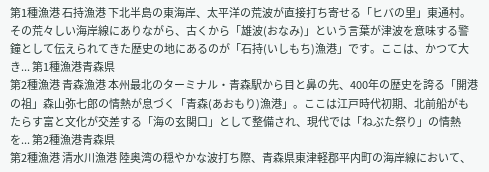第1種漁港 石持漁港 下北半島の東海岸、太平洋の荒波が直接打ち寄せる「ヒバの里」東通村。その荒々しい海岸線にありながら、古くから「雄波(おなみ)」という言葉が津波を意味する警鐘として伝えられてきた歴史の地にあるのが「石持(いしもち)漁港」です。ここは、かつて大き... 第1種漁港青森県
第2種漁港 青森漁港 本州最北のターミナル・青森駅から目と鼻の先、400年の歴史を誇る「開港の祖」森山弥七郎の情熱が息づく「青森(あおもり)漁港」。ここは江戸時代初期、北前船がもたらす富と文化が交差する「海の玄関口」として整備され、現代では「ねぶた祭り」の情熱を... 第2種漁港青森県
第2種漁港 清水川漁港 陸奥湾の穏やかな波打ち際、青森県東津軽郡平内町の海岸線において、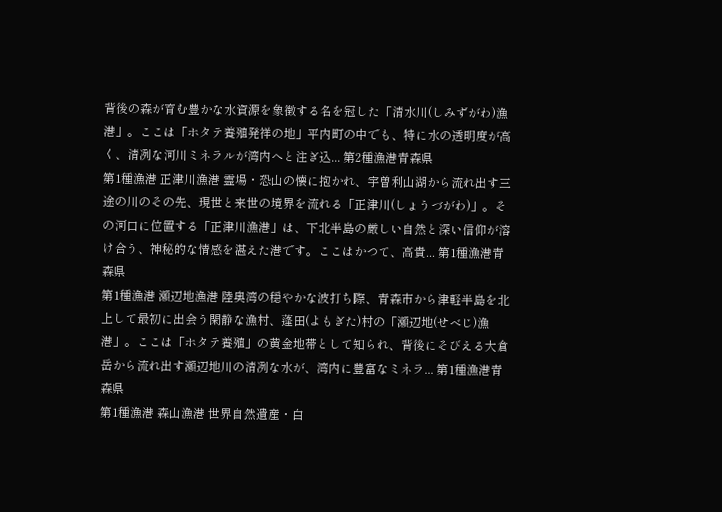背後の森が育む豊かな水資源を象徴する名を冠した「清水川(しみずがわ)漁港」。ここは「ホタテ養殖発祥の地」平内町の中でも、特に水の透明度が高く、清冽な河川ミネラルが湾内へと注ぎ込... 第2種漁港青森県
第1種漁港 正津川漁港 霊場・恐山の懐に抱かれ、宇曽利山湖から流れ出す三途の川のその先、現世と来世の境界を流れる「正津川(しょうづがわ)」。その河口に位置する「正津川漁港」は、下北半島の厳しい自然と深い信仰が溶け合う、神秘的な情感を湛えた港です。ここはかつて、高貴... 第1種漁港青森県
第1種漁港 瀬辺地漁港 陸奥湾の穏やかな波打ち際、青森市から津軽半島を北上して最初に出会う閑静な漁村、蓬田(よもぎた)村の「瀬辺地(せべじ)漁港」。ここは「ホタテ養殖」の黄金地帯として知られ、背後にそびえる大倉岳から流れ出す瀬辺地川の清冽な水が、湾内に豊富なミネラ... 第1種漁港青森県
第1種漁港 森山漁港 世界自然遺産・白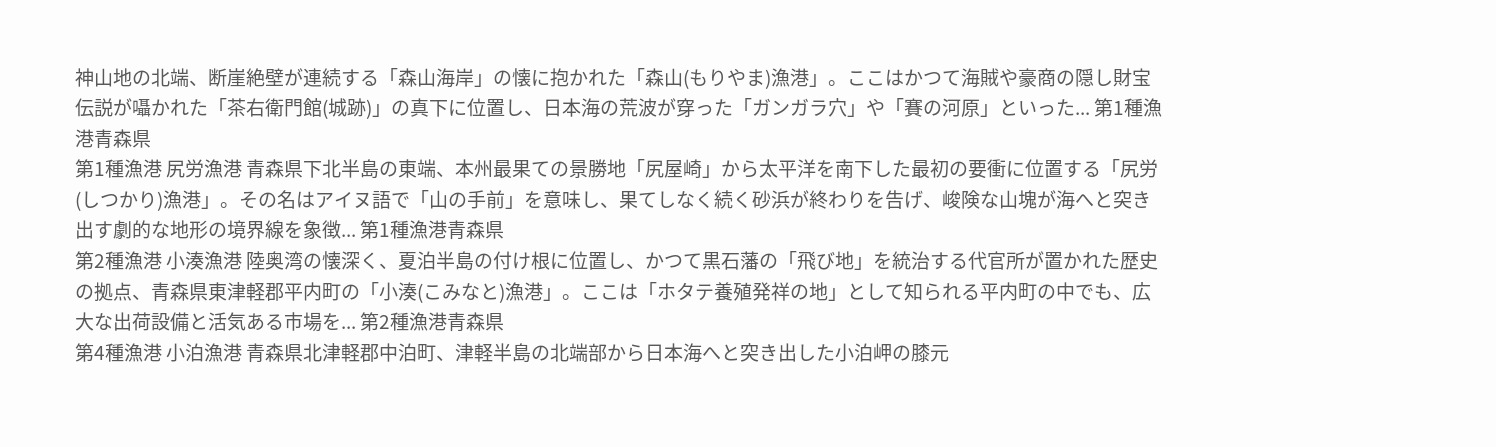神山地の北端、断崖絶壁が連続する「森山海岸」の懐に抱かれた「森山(もりやま)漁港」。ここはかつて海賊や豪商の隠し財宝伝説が囁かれた「茶右衛門館(城跡)」の真下に位置し、日本海の荒波が穿った「ガンガラ穴」や「賽の河原」といった... 第1種漁港青森県
第1種漁港 尻労漁港 青森県下北半島の東端、本州最果ての景勝地「尻屋崎」から太平洋を南下した最初の要衝に位置する「尻労(しつかり)漁港」。その名はアイヌ語で「山の手前」を意味し、果てしなく続く砂浜が終わりを告げ、峻険な山塊が海へと突き出す劇的な地形の境界線を象徴... 第1種漁港青森県
第2種漁港 小湊漁港 陸奥湾の懐深く、夏泊半島の付け根に位置し、かつて黒石藩の「飛び地」を統治する代官所が置かれた歴史の拠点、青森県東津軽郡平内町の「小湊(こみなと)漁港」。ここは「ホタテ養殖発祥の地」として知られる平内町の中でも、広大な出荷設備と活気ある市場を... 第2種漁港青森県
第4種漁港 小泊漁港 青森県北津軽郡中泊町、津軽半島の北端部から日本海へと突き出した小泊岬の膝元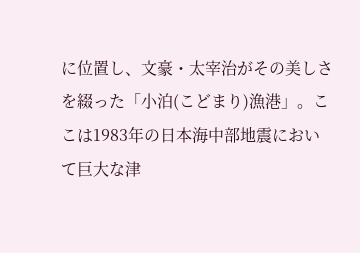に位置し、文豪・太宰治がその美しさを綴った「小泊(こどまり)漁港」。ここは1983年の日本海中部地震において巨大な津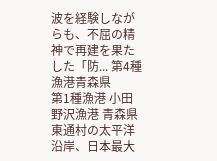波を経験しながらも、不屈の精神で再建を果たした「防... 第4種漁港青森県
第1種漁港 小田野沢漁港 青森県東通村の太平洋沿岸、日本最大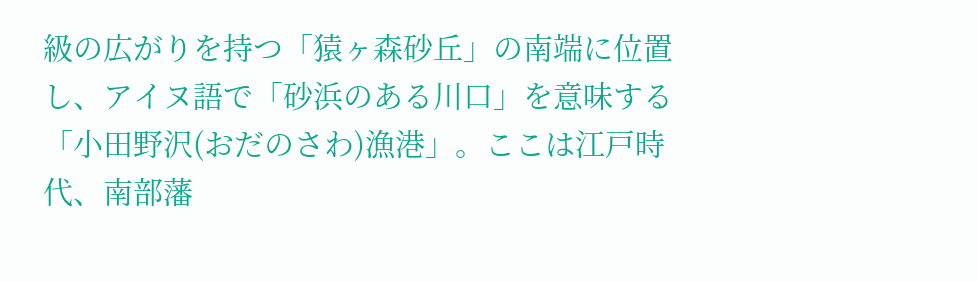級の広がりを持つ「猿ヶ森砂丘」の南端に位置し、アイヌ語で「砂浜のある川口」を意味する「小田野沢(おだのさわ)漁港」。ここは江戸時代、南部藩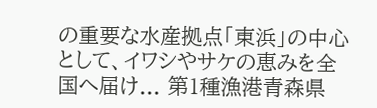の重要な水産拠点「東浜」の中心として、イワシやサケの恵みを全国へ届け... 第1種漁港青森県